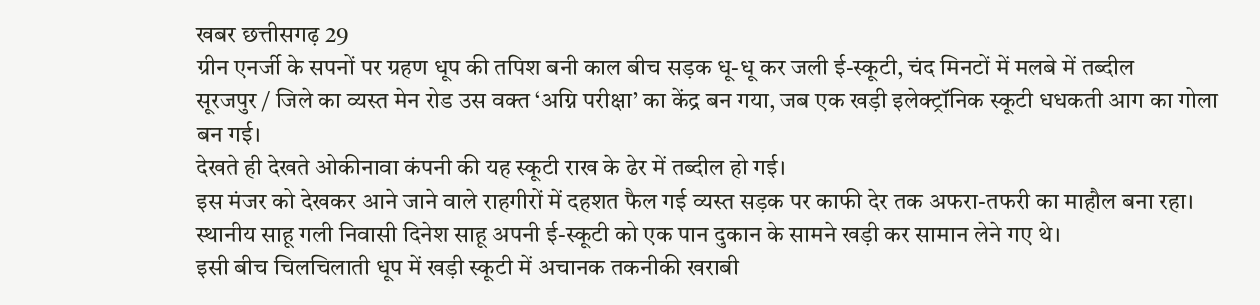खबर छत्तीसगढ़ 29
ग्रीन एनर्जी के सपनों पर ग्रहण धूप की तपिश बनी काल बीच सड़क धू-धू कर जली ई-स्कूटी, चंद मिनटों में मलबे में तब्दील
सूरजपुर / जिले का व्यस्त मेन रोड उस वक्त ‘अग्नि परीक्षा’ का केंद्र बन गया, जब एक खड़ी इलेक्ट्रॉनिक स्कूटी धधकती आग का गोला बन गई।
देखते ही देखते ओकीनावा कंपनी की यह स्कूटी राख के ढेर में तब्दील हो गई।
इस मंजर को देखकर आने जाने वाले राहगीरों में दहशत फैल गई व्यस्त सड़क पर काफी देर तक अफरा-तफरी का माहौल बना रहा।
स्थानीय साहू गली निवासी दिनेश साहू अपनी ई-स्कूटी को एक पान दुकान के सामने खड़ी कर सामान लेने गए थे।
इसी बीच चिलचिलाती धूप में खड़ी स्कूटी में अचानक तकनीकी खराबी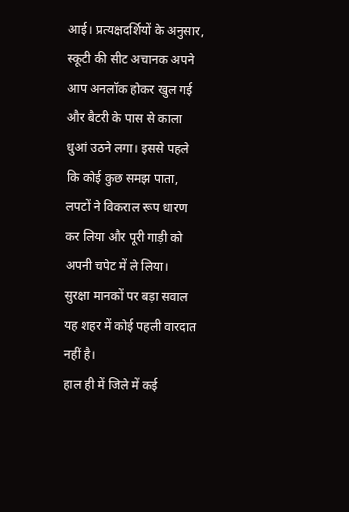आई। प्रत्यक्षदर्शियों के अनुसार, स्कूटी की सीट अचानक अपने आप अनलॉक होकर खुल गई और बैटरी के पास से काला धुआं उठने लगा। इससे पहले कि कोई कुछ समझ पाता, लपटों ने विकराल रूप धारण कर लिया और पूरी गाड़ी को अपनी चपेट में ले लिया।
सुरक्षा मानकों पर बड़ा सवाल
यह शहर में कोई पहली वारदात नहीं है।
हाल ही में जिले में कई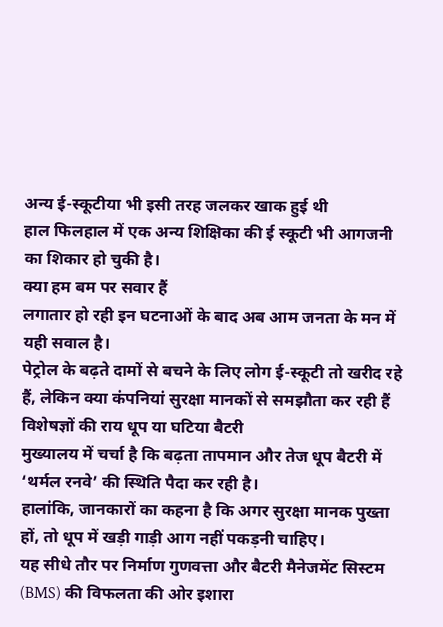अन्य ई-स्कूटीया भी इसी तरह जलकर खाक हुई थी
हाल फिलहाल में एक अन्य शिक्षिका की ई स्कूटी भी आगजनी का शिकार हो चुकी है।
क्या हम बम पर सवार हैं
लगातार हो रही इन घटनाओं के बाद अब आम जनता के मन में यही सवाल है।
पेट्रोल के बढ़ते दामों से बचने के लिए लोग ई-स्कूटी तो खरीद रहे हैं, लेकिन क्या कंपनियां सुरक्षा मानकों से समझौता कर रही हैं
विशेषज्ञों की राय धूप या घटिया बैटरी
मुख्यालय में चर्चा है कि बढ़ता तापमान और तेज धूप बैटरी में ‘थर्मल रनवे’ की स्थिति पैदा कर रही है।
हालांकि, जानकारों का कहना है कि अगर सुरक्षा मानक पुख्ता हों, तो धूप में खड़ी गाड़ी आग नहीं पकड़नी चाहिए।
यह सीधे तौर पर निर्माण गुणवत्ता और बैटरी मैनेजमेंट सिस्टम (BMS) की विफलता की ओर इशारा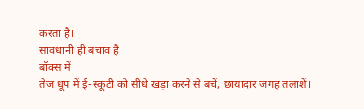करता है।
सावधानी ही बचाव है
बॉक्स में
तेज धूप में ई-स्कूटी को सीधे खड़ा करने से बचें, छायादार जगह तलाशें।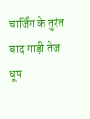चार्जिंग के तुरंत बाद गाड़ी तेज धूप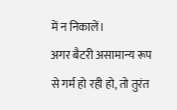में न निकालें।
अगर बैटरी असामान्य रूप से गर्म हो रही हो, तो तुरंत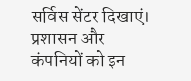सर्विस सेंटर दिखाएं।
प्रशासन और कंपनियों को इन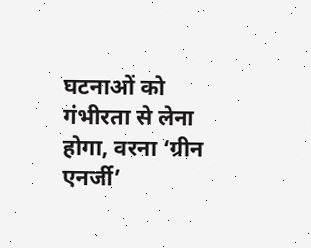घटनाओं को गंभीरता से लेना होगा, वरना ‘ग्रीन एनर्जी’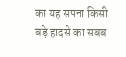का यह सपना किसी बड़े हादसे का सबब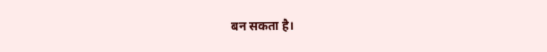बन सकता है।